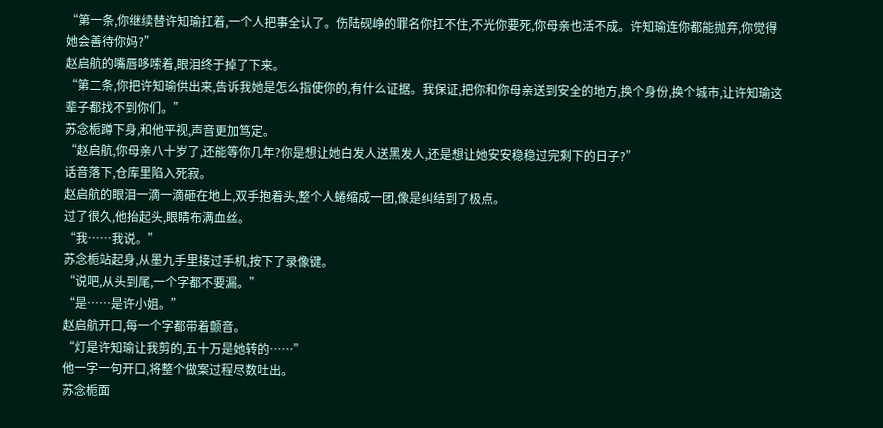“第一条,你继续替许知瑜扛着,一个人把事全认了。伤陆砚峥的罪名你扛不住,不光你要死,你母亲也活不成。许知瑜连你都能抛弃,你觉得她会善待你妈?”
赵启航的嘴唇哆嗦着,眼泪终于掉了下来。
“第二条,你把许知瑜供出来,告诉我她是怎么指使你的,有什么证据。我保证,把你和你母亲送到安全的地方,换个身份,换个城市,让许知瑜这辈子都找不到你们。”
苏念栀蹲下身,和他平视,声音更加笃定。
“赵启航,你母亲八十岁了,还能等你几年?你是想让她白发人送黑发人,还是想让她安安稳稳过完剩下的日子?”
话音落下,仓库里陷入死寂。
赵启航的眼泪一滴一滴砸在地上,双手抱着头,整个人蜷缩成一团,像是纠结到了极点。
过了很久,他抬起头,眼睛布满血丝。
“我……我说。”
苏念栀站起身,从墨九手里接过手机,按下了录像键。
“说吧,从头到尾,一个字都不要漏。”
“是……是许小姐。”
赵启航开口,每一个字都带着颤音。
“灯是许知瑜让我剪的,五十万是她转的……”
他一字一句开口,将整个做案过程尽数吐出。
苏念栀面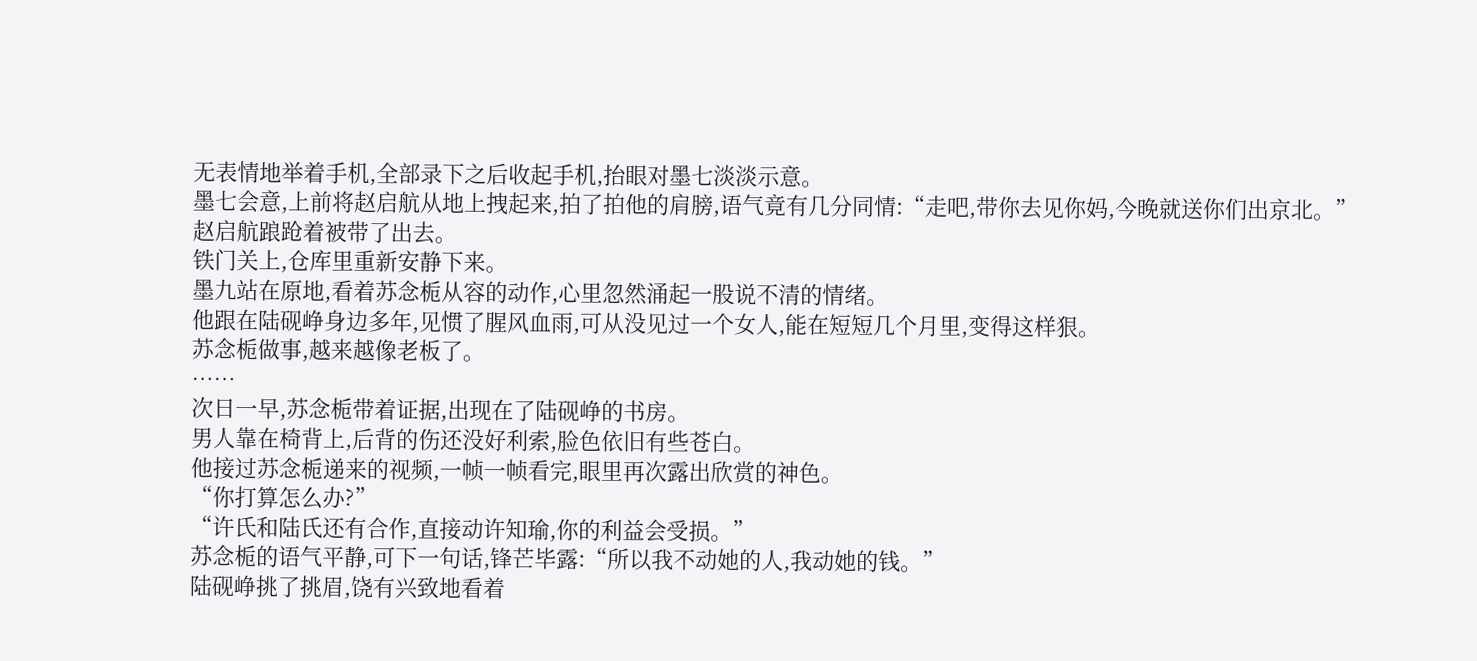无表情地举着手机,全部录下之后收起手机,抬眼对墨七淡淡示意。
墨七会意,上前将赵启航从地上拽起来,拍了拍他的肩膀,语气竟有几分同情:“走吧,带你去见你妈,今晚就送你们出京北。”
赵启航踉跄着被带了出去。
铁门关上,仓库里重新安静下来。
墨九站在原地,看着苏念栀从容的动作,心里忽然涌起一股说不清的情绪。
他跟在陆砚峥身边多年,见惯了腥风血雨,可从没见过一个女人,能在短短几个月里,变得这样狠。
苏念栀做事,越来越像老板了。
……
次日一早,苏念栀带着证据,出现在了陆砚峥的书房。
男人靠在椅背上,后背的伤还没好利索,脸色依旧有些苍白。
他接过苏念栀递来的视频,一帧一帧看完,眼里再次露出欣赏的神色。
“你打算怎么办?”
“许氏和陆氏还有合作,直接动许知瑜,你的利益会受损。”
苏念栀的语气平静,可下一句话,锋芒毕露:“所以我不动她的人,我动她的钱。”
陆砚峥挑了挑眉,饶有兴致地看着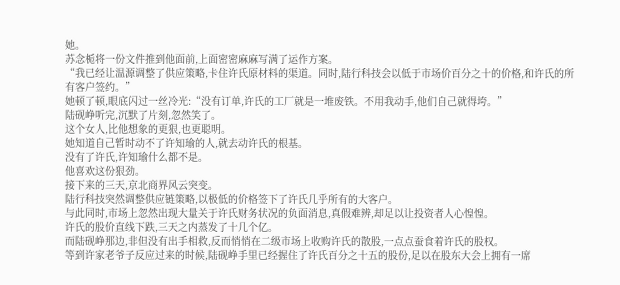她。
苏念栀将一份文件推到他面前,上面密密麻麻写满了运作方案。
“我已经让温源调整了供应策略,卡住许氏原材料的渠道。同时,陆行科技会以低于市场价百分之十的价格,和许氏的所有客户签约。”
她顿了顿,眼底闪过一丝冷光:“没有订单,许氏的工厂就是一堆废铁。不用我动手,他们自己就得垮。”
陆砚峥听完,沉默了片刻,忽然笑了。
这个女人,比他想象的更狠,也更聪明。
她知道自己暂时动不了许知瑜的人,就去动许氏的根基。
没有了许氏,许知瑜什么都不是。
他喜欢这份狠劲。
接下来的三天,京北商界风云突变。
陆行科技突然调整供应链策略,以极低的价格签下了许氏几乎所有的大客户。
与此同时,市场上忽然出现大量关于许氏财务状况的负面消息,真假难辨,却足以让投资者人心惶惶。
许氏的股价直线下跌,三天之内蒸发了十几个亿。
而陆砚峥那边,非但没有出手相救,反而悄悄在二级市场上收购许氏的散股,一点点蚕食着许氏的股权。
等到许家老爷子反应过来的时候,陆砚峥手里已经握住了许氏百分之十五的股份,足以在股东大会上拥有一席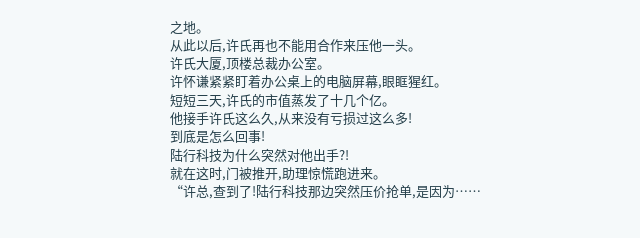之地。
从此以后,许氏再也不能用合作来压他一头。
许氏大厦,顶楼总裁办公室。
许怀谦紧紧盯着办公桌上的电脑屏幕,眼眶猩红。
短短三天,许氏的市值蒸发了十几个亿。
他接手许氏这么久,从来没有亏损过这么多!
到底是怎么回事!
陆行科技为什么突然对他出手?!
就在这时,门被推开,助理惊慌跑进来。
“许总,查到了!陆行科技那边突然压价抢单,是因为……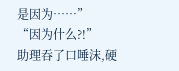是因为……”
“因为什么?!”
助理吞了口唾沫,硬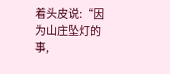着头皮说:“因为山庄坠灯的事,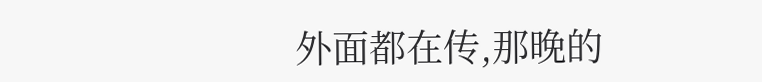外面都在传,那晚的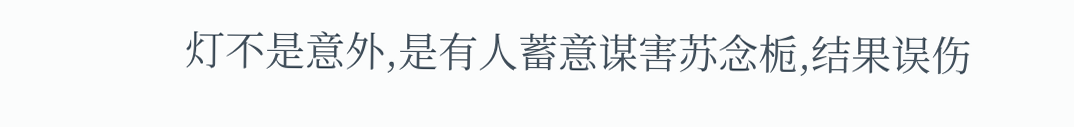灯不是意外,是有人蓄意谋害苏念栀,结果误伤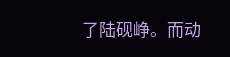了陆砚峥。而动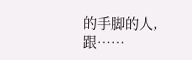的手脚的人,跟……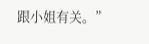跟小姐有关。”